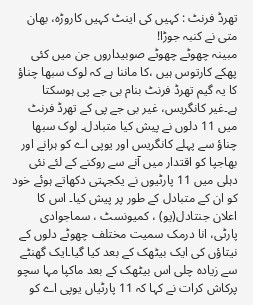تھرڈ فرنٹ : کہیں کی اینٹ کہیں کاروڑہ، بھان متی نے کنبہ جوڑا!
مبینہ چھوٹے چھوٹے صوبیداروں جن میں کئی پھکے کارتوس ہیں ،کا ماننا ہے کہ لوک سبھا چناؤ کا یہ گیم تھرڈ فرنٹ بنام بی جے پی ہوسکتا ہے۔غیر کانگریس، غیر بی جے پی کے تھرڈ فرنٹ میں 11 دلوں نے پیش کیا متبادل۔ لوک سبھا چناؤ سے پہلے کانگریس اور یوپی اے کو ہرانے اور بھاجپا کو اقتدار میں آنے سے روکنے کے لئے نئی دہلی میں 11 پارٹیوں نے یکجہتی دکھاتے ہوئے خود کو ان کے متبادل کے طور پر پیش کیا۔ اس کا اعلان جنتادل(یو) ، کمیونسٹ ، سماجوادی پارٹی، انا درمک سمیت مختلف چھوٹے دلوں کے نیتاؤں کی ایک بیٹھک کے بعد کیا گیا۔ایک گھنٹے سے زیادہ چلی اس بیٹھک کے بعد ماکپا مہا سچو پرکاش کرات نے کہا کہ 11 پارٹیاں یوپی اے کو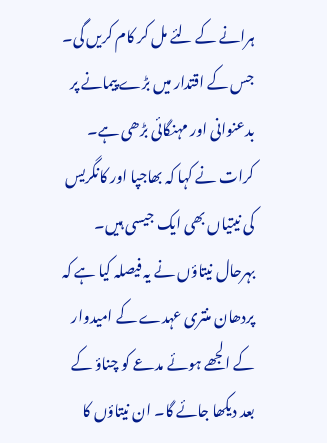ہرانے کے لئے مل کر کام کریں گی۔ جس کے اقتدار میں بڑے پیمانے پر بدعنوانی اور مہنگائی بڑھی ہے۔ کرات نے کہا کہ بھاجپا اور کانگریس کی نیتیاں بھی ایک جیسی ہیں۔ بہرحال نیتاؤں نے یہ فیصلہ کیا ہے کہ پردھان منتری عہدے کے امیدوار کے الجھے ہوئے مدعے کو چناؤ کے بعد دیکھا جائے گا۔ ان نیتاؤں کا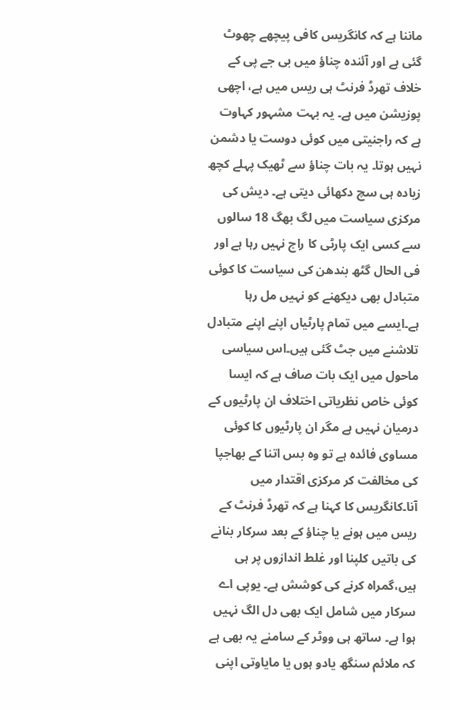ماننا ہے کہ کانگریس کافی پیچھے چھوٹ گئی ہے اور آئندہ چناؤ میں بی جے پی کے خلاف تھرڈ فرنٹ ہی ریس میں ہے، اچھی پوزیشن میں ہے۔ یہ بہت مشہور کہاوت ہے کہ راجنیتی میں کوئی دوست یا دشمن نہیں ہوتا۔ یہ بات چناؤ سے ٹھیک پہلے کچھ زیادہ ہی سچ دکھائی دیتی ہے۔ دیش کی مرکزی سیاست میں لگ بھگ 18 سالوں سے کسی ایک پارٹی کا راج نہیں رہا ہے اور فی الحال گٹھ بندھن کی سیاست کا کوئی متبادل بھی دیکھنے کو نہیں مل رہا ہے۔ایسے میں تمام پارٹیاں اپنے اپنے متبادل تلاشنے میں جٹ گئی ہیں۔اس سیاسی ماحول میں ایک بات صاف ہے کہ ایسا کوئی خاص نظریاتی اختلاف ان پارٹیوں کے درمیان نہیں ہے مگر ان پارٹیوں کا کوئی مساوی فائدہ ہے تو وہ بس اتنا کے بھاجپا کی مخالفت کر مرکزی اقتدار میں آنا۔کانگریس کا کہنا ہے کہ تھرڈ فرنٹ کے ریس میں ہونے یا چناؤ کے بعد سرکار بنانے کی باتیں کلپنا اور غلط اندازوں پر ہی ہیں،گمراہ کرنے کی کوشش ہے۔ یوپی اے سرکار میں شامل ایک بھی دل الگ نہیں ہوا ہے۔ ساتھ ہی ووٹر کے سامنے یہ بھی ہے کہ ملائم سنگھ یادو ہوں یا مایاوتی اپنی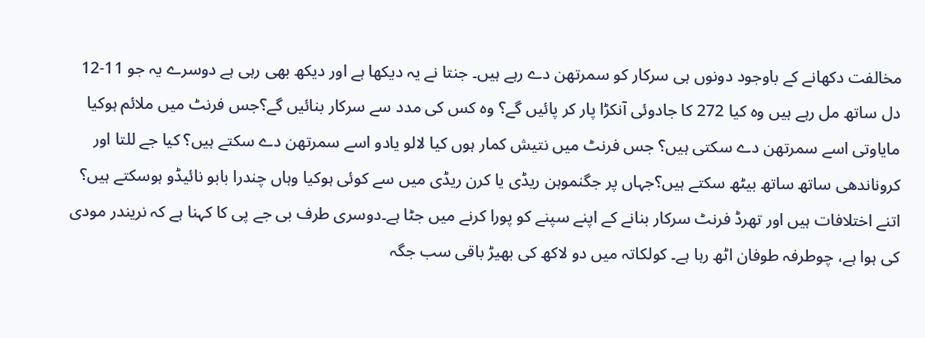مخالفت دکھانے کے باوجود دونوں ہی سرکار کو سمرتھن دے رہے ہیں۔ جنتا نے یہ دیکھا ہے اور دیکھ بھی رہی ہے دوسرے یہ جو 11-12 دل ساتھ مل رہے ہیں وہ کیا 272 کا جادوئی آنکڑا پار کر پائیں گے؟ وہ کس کی مدد سے سرکار بنائیں گے؟جس فرنٹ میں ملائم ہوکیا مایاوتی اسے سمرتھن دے سکتی ہیں؟ جس فرنٹ میں نتیش کمار ہوں کیا لالو یادو اسے سمرتھن دے سکتے ہیں؟ کیا جے للتا اور کروناندھی ساتھ ساتھ بیٹھ سکتے ہیں؟جہاں پر جگنموہن ریڈی یا کرن ریڈی میں سے کوئی ہوکیا وہاں چندرا بابو نائیڈو ہوسکتے ہیں؟ اتنے اختلافات ہیں اور تھرڈ فرنٹ سرکار بنانے کے اپنے سپنے کو پورا کرنے میں جٹا ہے۔دوسری طرف بی جے پی کا کہنا ہے کہ نریندر مودی کی ہوا ہے، چوطرفہ طوفان اٹھ رہا ہے۔ کولکاتہ میں دو لاکھ کی بھیڑ باقی سب جگہ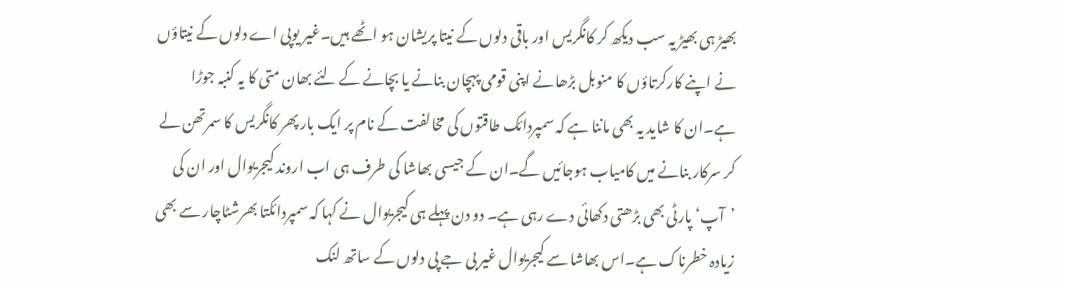بھیڑ ہی بھیڑ یہ سب دیکھ کر کانگریس اور باقی دلوں کے نیتا پریشان ہو اٹھے ہیں۔غیر یوپی اے دلوں کے نیتاؤں نے اپنے کارکرتاؤں کا منوبل بڑھانے اپنی قومی پہچان بنانے یا بچانے کے لئے بھان متی کا یہ کنبہ جوڑا ہے۔ان کا شاید یہ بھی ماننا ہے کہ سمپردائک طاقتوں کی مخالفت کے نام پر ایک بار پھر کانگریس کا سمرتھن لے کر سرکار بنانے میں کامیاب ہوجائیں گے۔ان کے جیسی بھاشا کی طرف ہی اب اروند کیجریوال اور ان کی ’آپ‘ پارٹی بھی بڑھتی دکھائی دے رہی ہے۔ دو دن پہلے ہی کیجریوال نے کہا کہ سمپردائکتا بھرشٹاچار سے بھی زیادہ خطرناک ہے۔اس بھاشا سے کیجریوال غیر بی جے پی دلوں کے ساتھ لنک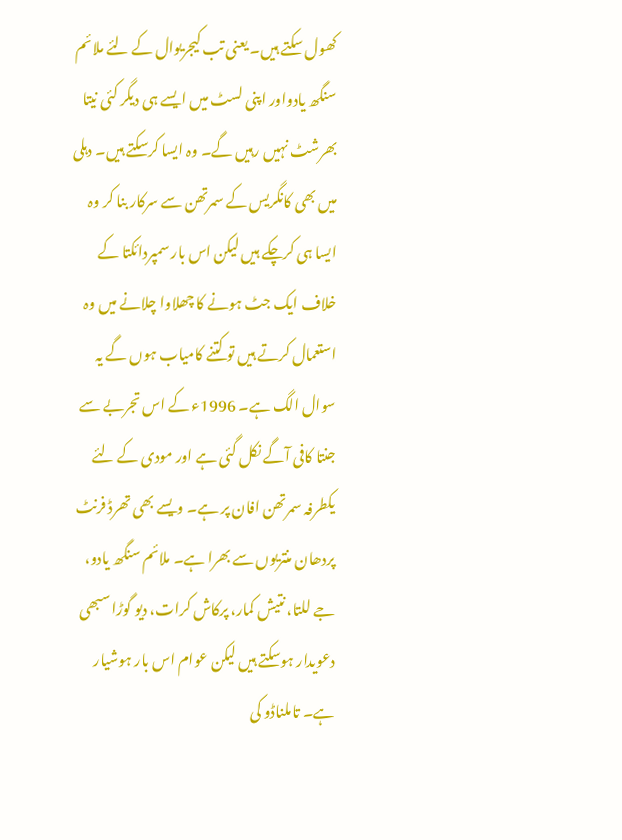کھول سکتے ہیں۔ یعنی تب کیجریوال کے لئے ملائم سنگھ یادواور اپنی لسٹ میں ایسے ہی دیگر کئی نیتا بھرشٹ نہیں رہیں گے۔ وہ ایسا کرسکتے ہیں۔ دہلی میں بھی کانگریس کے سمرتھن سے سرکار بنا کر وہ ایسا ہی کرچکے ہیں لیکن اس بار سمپردائکتا کے خلاف ایک جٹ ہونے کا چھلاوا چلانے میں وہ استعمال کرتے ہیں تو کتنے کامیاب ہوں گے یہ سوال الگ ہے۔ 1996ء کے اس تجربے سے جنتا کافی آگے نکل گئی ہے اور مودی کے لئے یکطرفہ سمرتھن افان پر ہے۔ ویسے بھی تھرڈ فرنٹ پردھان منتریوں سے بھرا ہے۔ ملائم سنگھ یادو، جے للتا، نتیش کمار، پرکاش کرات، دیو گوڑا سبھی دعویدار ہوسکتے ہیں لیکن عوام اس بار ہوشیار ہے۔ تاملناڈو کی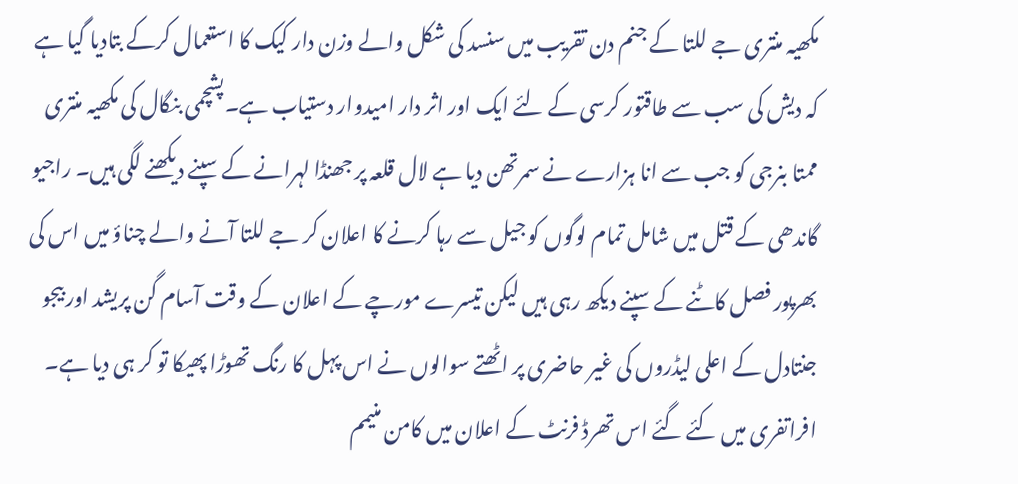مکھیہ منتری جے للتا کے جنم دن تقریب میں سنسد کی شکل والے وزن دار کیک کا استعمال کرکے بتادیا گیا ہے کہ دیش کی سب سے طاقتور کرسی کے لئے ایک اور اثر دار امیدوار دستیاب ہے۔پشچمی بنگال کی مکھیہ منتری ممتا بنرجی کو جب سے انا ہزارے نے سمرتھن دیا ہے لال قلعہ پر جھنڈا لہرانے کے سپنے دیکھنے لگی ہیں۔ راجیو گاندھی کے قتل میں شامل تمام لوگوں کو جیل سے رہا کرنے کا اعلان کر جے للتا آنے والے چناؤ میں اس کی بھرپور فصل کاٹنے کے سپنے دیکھ رہی ہیں لیکن تیسرے مورچے کے اعلان کے وقت آسام گن پریشد اور بیجو جنتادل کے اعلی لیڈروں کی غیر حاضری پر اٹھتے سوالوں نے اس پہل کا رنگ تھوڑا پھیکا تو کر ہی دیا ہے۔
افراتفری میں کئے گئے اس تھرڈ فرنٹ کے اعلان میں کامن منیمم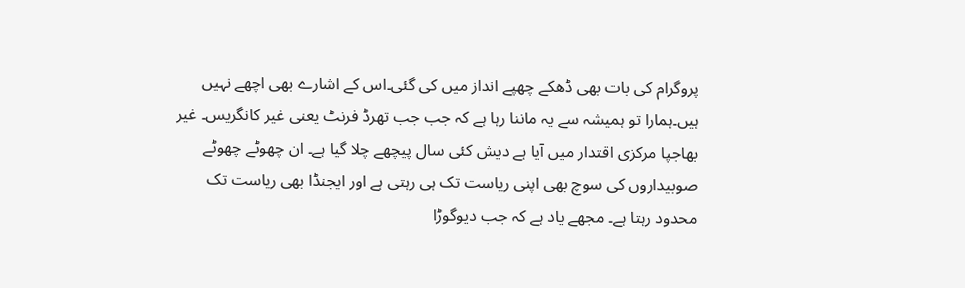پروگرام کی بات بھی ڈھکے چھپے انداز میں کی گئی۔اس کے اشارے بھی اچھے نہیں ہیں۔ہمارا تو ہمیشہ سے یہ ماننا رہا ہے کہ جب جب تھرڈ فرنٹ یعنی غیر کانگریس۔ غیر بھاجپا مرکزی اقتدار میں آیا ہے دیش کئی سال پیچھے چلا گیا ہے۔ ان چھوٹے چھوٹے صوبیداروں کی سوچ بھی اپنی ریاست تک ہی رہتی ہے اور ایجنڈا بھی ریاست تک محدود رہتا ہے۔ مجھے یاد ہے کہ جب دیوگوڑا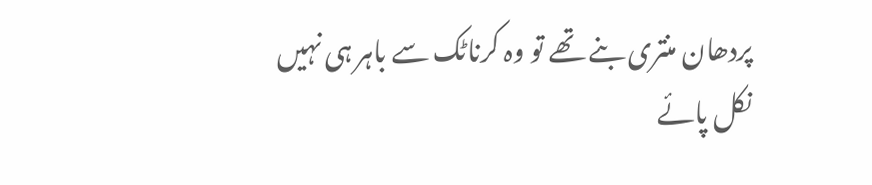پردھان منتری بنے تھے تو وہ کرناٹک سے باہر ہی نہیں نکل پائے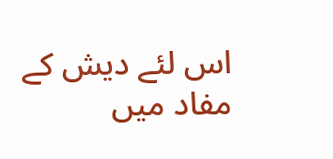اس لئے دیش کے مفاد میں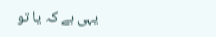یہی ہے کہ یا تو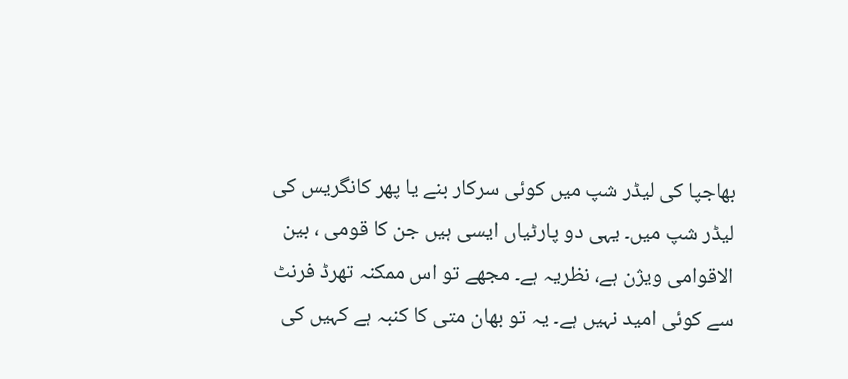بھاجپا کی لیڈر شپ میں کوئی سرکار بنے یا پھر کانگریس کی لیڈر شپ میں۔ یہی دو پارٹیاں ایسی ہیں جن کا قومی ، بین الاقوامی ویژن ہے، نظریہ ہے۔ مجھے تو اس ممکنہ تھرڈ فرنٹ سے کوئی امید نہیں ہے۔ یہ تو بھان متی کا کنبہ ہے کہیں کی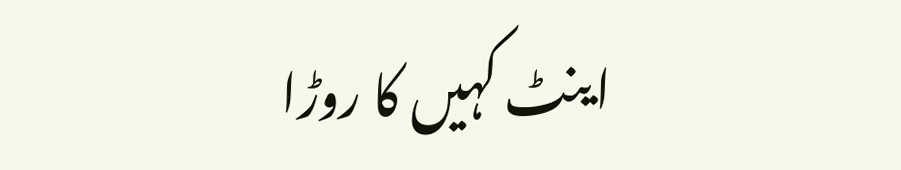اینٹ کہیں کا روڑا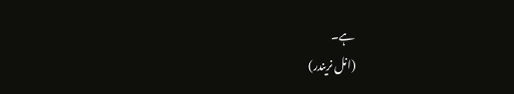ہے۔
(انل نریندر)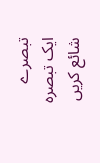تبصرے
ایک تبصرہ شائع کریں